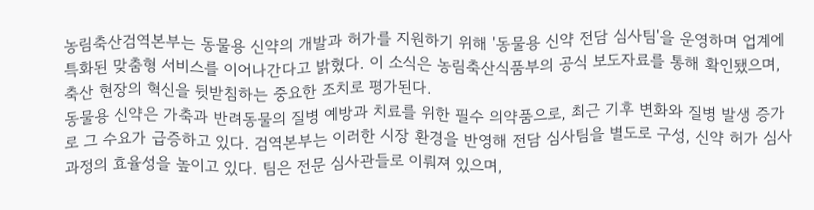농림축산검역본부는 동물용 신약의 개발과 허가를 지원하기 위해 '동물용 신약 전담 심사팀'을 운영하며 업계에 특화된 맞춤형 서비스를 이어나간다고 밝혔다. 이 소식은 농림축산식품부의 공식 보도자료를 통해 확인됐으며, 축산 현장의 혁신을 뒷받침하는 중요한 조치로 평가된다.
동물용 신약은 가축과 반려동물의 질병 예방과 치료를 위한 필수 의약품으로, 최근 기후 변화와 질병 발생 증가로 그 수요가 급증하고 있다. 검역본부는 이러한 시장 환경을 반영해 전담 심사팀을 별도로 구성, 신약 허가 심사 과정의 효율성을 높이고 있다. 팀은 전문 심사관들로 이뤄져 있으며,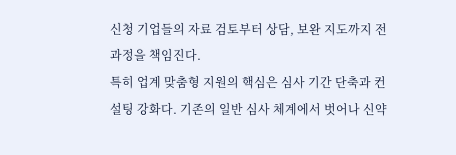신청 기업들의 자료 검토부터 상담, 보완 지도까지 전 과정을 책임진다.
특히 업계 맞춤형 지원의 핵심은 심사 기간 단축과 컨설팅 강화다. 기존의 일반 심사 체계에서 벗어나 신약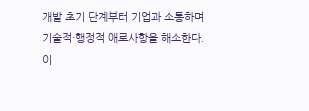개발 초기 단계부터 기업과 소통하며 기술적·행정적 애로사항을 해소한다. 이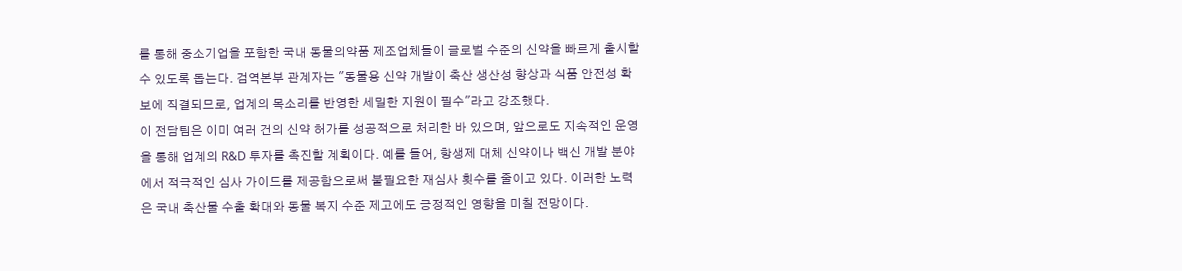를 통해 중소기업을 포함한 국내 동물의약품 제조업체들이 글로벌 수준의 신약을 빠르게 출시할 수 있도록 돕는다. 검역본부 관계자는 "동물용 신약 개발이 축산 생산성 향상과 식품 안전성 확보에 직결되므로, 업계의 목소리를 반영한 세밀한 지원이 필수"라고 강조했다.
이 전담팀은 이미 여러 건의 신약 허가를 성공적으로 처리한 바 있으며, 앞으로도 지속적인 운영을 통해 업계의 R&D 투자를 촉진할 계획이다. 예를 들어, 항생제 대체 신약이나 백신 개발 분야에서 적극적인 심사 가이드를 제공함으로써 불필요한 재심사 횟수를 줄이고 있다. 이러한 노력은 국내 축산물 수출 확대와 동물 복지 수준 제고에도 긍정적인 영향을 미칠 전망이다.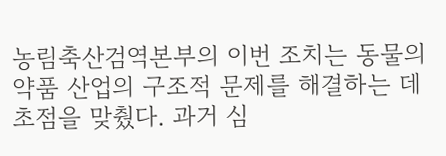농림축산검역본부의 이번 조치는 동물의약품 산업의 구조적 문제를 해결하는 데 초점을 맞췄다. 과거 심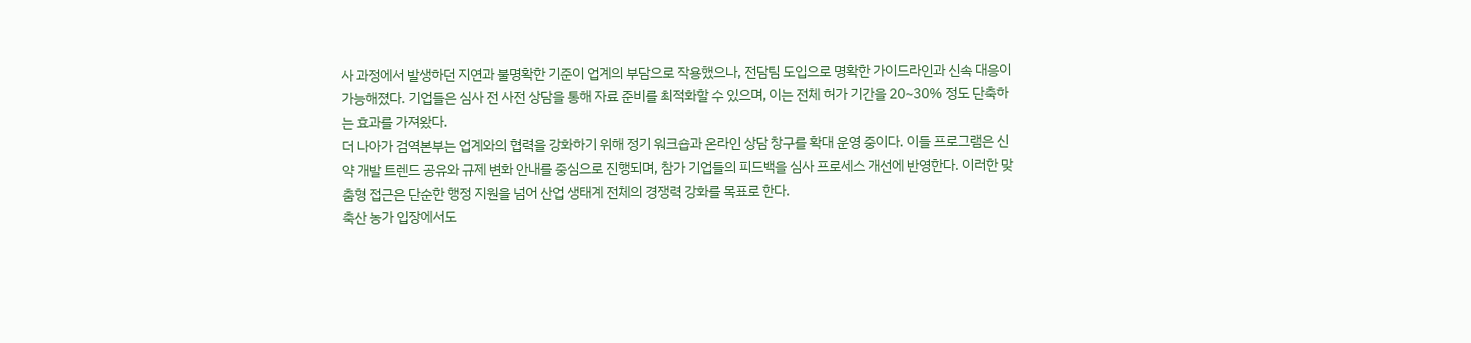사 과정에서 발생하던 지연과 불명확한 기준이 업계의 부담으로 작용했으나, 전담팀 도입으로 명확한 가이드라인과 신속 대응이 가능해졌다. 기업들은 심사 전 사전 상담을 통해 자료 준비를 최적화할 수 있으며, 이는 전체 허가 기간을 20~30% 정도 단축하는 효과를 가져왔다.
더 나아가 검역본부는 업계와의 협력을 강화하기 위해 정기 워크숍과 온라인 상담 창구를 확대 운영 중이다. 이들 프로그램은 신약 개발 트렌드 공유와 규제 변화 안내를 중심으로 진행되며, 참가 기업들의 피드백을 심사 프로세스 개선에 반영한다. 이러한 맞춤형 접근은 단순한 행정 지원을 넘어 산업 생태계 전체의 경쟁력 강화를 목표로 한다.
축산 농가 입장에서도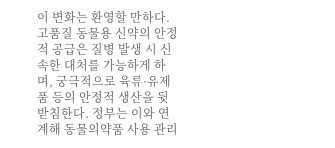이 변화는 환영할 만하다. 고품질 동물용 신약의 안정적 공급은 질병 발생 시 신속한 대처를 가능하게 하며, 궁극적으로 육류·유제품 등의 안정적 생산을 뒷받침한다. 정부는 이와 연계해 동물의약품 사용 관리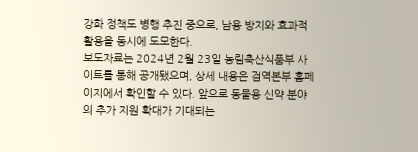강화 정책도 병행 추진 중으로, 남용 방지와 효과적 활용을 동시에 도모한다.
보도자료는 2024년 2월 23일 농림축산식품부 사이트를 통해 공개됐으며, 상세 내용은 검역본부 홈페이지에서 확인할 수 있다. 앞으로 동물용 신약 분야의 추가 지원 확대가 기대되는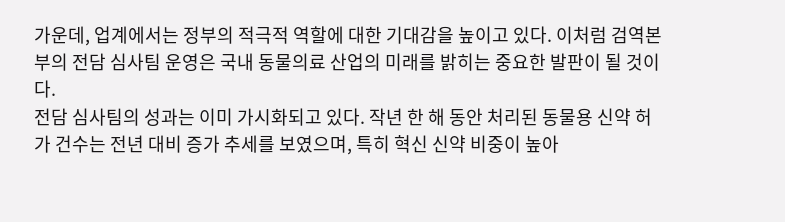가운데, 업계에서는 정부의 적극적 역할에 대한 기대감을 높이고 있다. 이처럼 검역본부의 전담 심사팀 운영은 국내 동물의료 산업의 미래를 밝히는 중요한 발판이 될 것이다.
전담 심사팀의 성과는 이미 가시화되고 있다. 작년 한 해 동안 처리된 동물용 신약 허가 건수는 전년 대비 증가 추세를 보였으며, 특히 혁신 신약 비중이 높아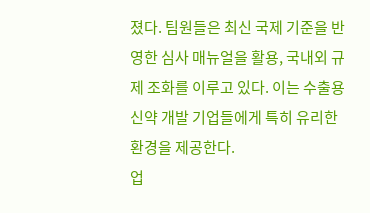졌다. 팀원들은 최신 국제 기준을 반영한 심사 매뉴얼을 활용, 국내외 규제 조화를 이루고 있다. 이는 수출용 신약 개발 기업들에게 특히 유리한 환경을 제공한다.
업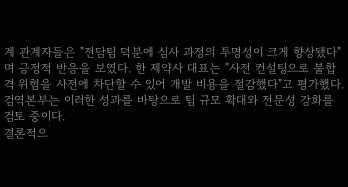계 관계자들은 "전담팀 덕분에 심사 과정의 투명성이 크게 향상됐다"며 긍정적 반응을 보였다. 한 제약사 대표는 "사전 컨설팅으로 불합격 위험을 사전에 차단할 수 있어 개발 비용을 절감했다"고 평가했다. 검역본부는 이러한 성과를 바탕으로 팀 규모 확대와 전문성 강화를 검토 중이다.
결론적으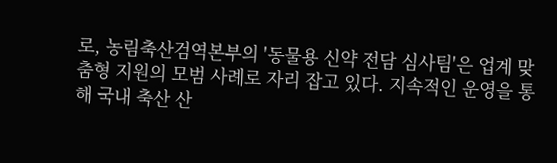로, 농림축산검역본부의 '동물용 신약 전담 심사팀'은 업계 맞춤형 지원의 모범 사례로 자리 잡고 있다. 지속적인 운영을 통해 국내 축산 산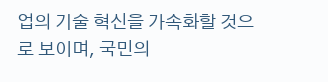업의 기술 혁신을 가속화할 것으로 보이며, 국민의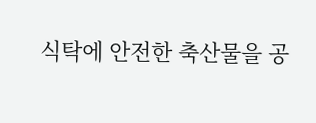식탁에 안전한 축산물을 공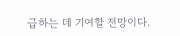급하는 데 기여할 전망이다.